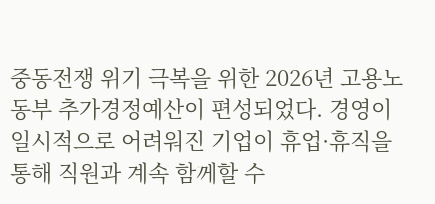중동전쟁 위기 극복을 위한 2026년 고용노동부 추가경정예산이 편성되었다. 경영이 일시적으로 어려워진 기업이 휴업·휴직을 통해 직원과 계속 함께할 수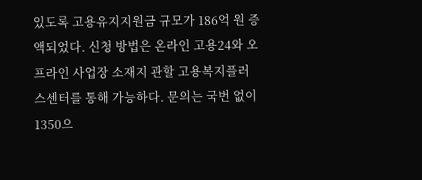있도록 고용유지지원금 규모가 186억 원 증액되었다. 신청 방법은 온라인 고용24와 오프라인 사업장 소재지 관할 고용복지플러스센터를 통해 가능하다. 문의는 국번 없이 1350으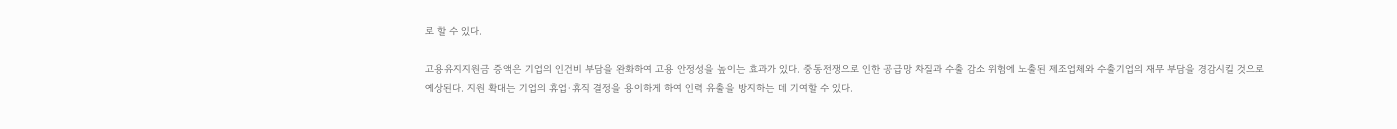로 할 수 있다.

고용유지지원금 증액은 기업의 인건비 부담을 완화하여 고용 안정성을 높이는 효과가 있다. 중동전쟁으로 인한 공급망 차질과 수출 감소 위험에 노출된 제조업체와 수출기업의 재무 부담을 경감시킬 것으로 예상된다. 지원 확대는 기업의 휴업·휴직 결정을 용이하게 하여 인력 유출을 방지하는 데 기여할 수 있다.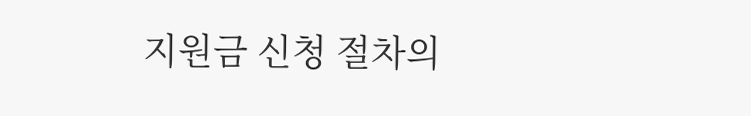지원금 신청 절차의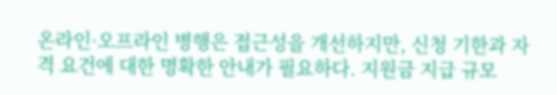온라인·오프라인 병행은 접근성을 개선하지만, 신청 기한과 자격 요건에 대한 명확한 안내가 필요하다. 지원금 지급 규모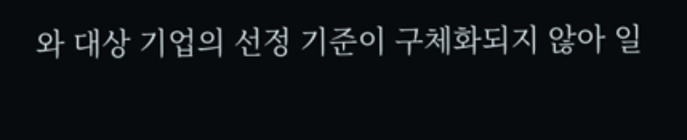와 대상 기업의 선정 기준이 구체화되지 않아 일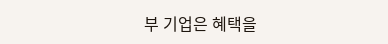부 기업은 혜택을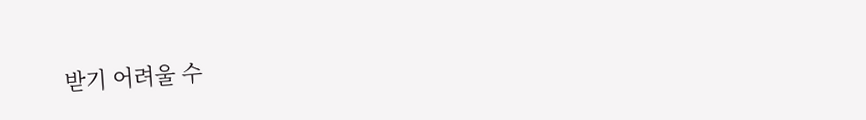받기 어려울 수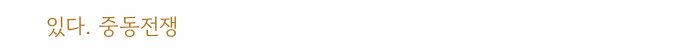있다. 중동전쟁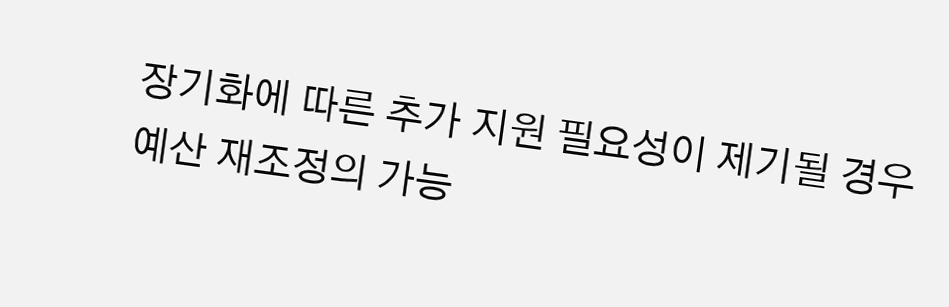장기화에 따른 추가 지원 필요성이 제기될 경우 예산 재조정의 가능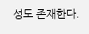성도 존재한다.